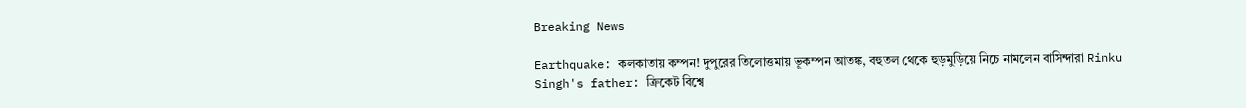Breaking News

Earthquake: কলকাতায় কম্পন! দুপুরের তিলোত্তমায় ভূকম্পন আতঙ্ক, বহুতল থেকে হুড়মুড়িয়ে নিচে নামলেন বাসিন্দারা Rinku Singh's father: ক্রিকেট বিশ্বে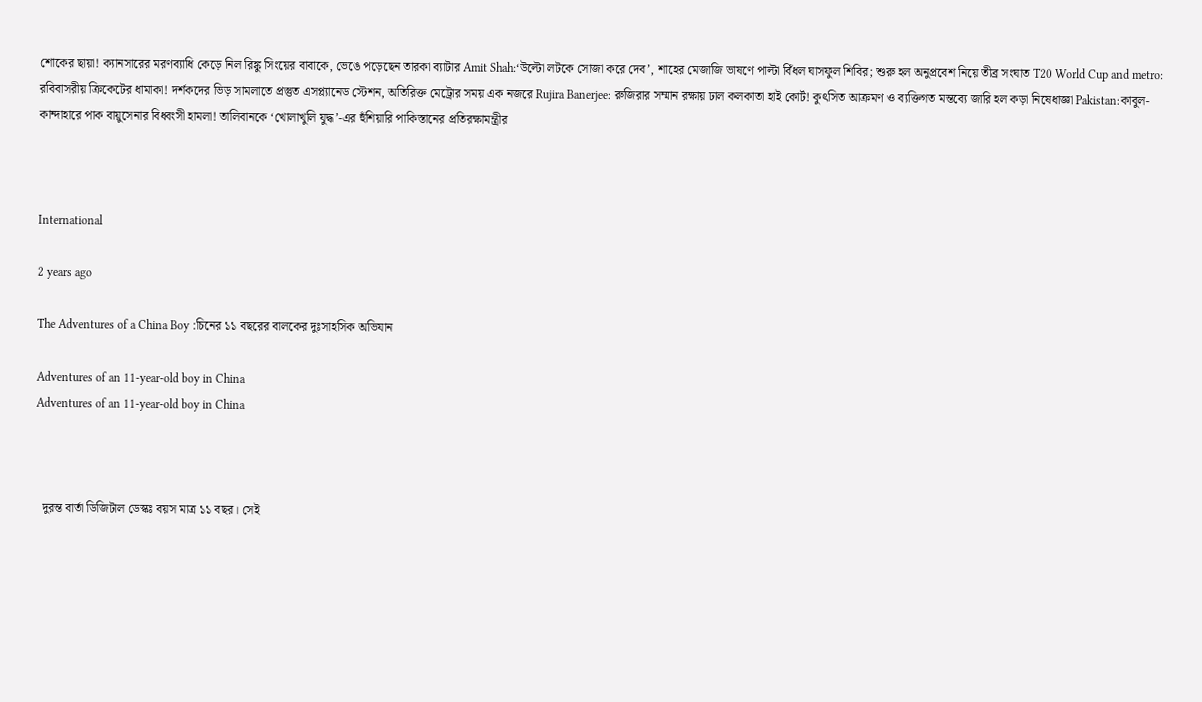শোকের ছায়া! ক্যানসারের মরণব্যাধি কেড়ে নিল রিঙ্কু সিংয়ের বাবাকে, ভেঙে পড়েছেন তারকা ব্যাটার Amit Shah:‘উল্টো লটকে সোজা করে দেব’, শাহের মেজাজি ভাষণে পাল্টা বিঁধল ঘাসফুল শিবির; শুরু হল অনুপ্রবেশ নিয়ে তীব্র সংঘাত T20 World Cup and metro: রবিবাসরীয় ক্রিকেটের ধামাকা! দর্শকদের ভিড় সামলাতে প্রস্তুত এসপ্ল্যানেড স্টেশন, অতিরিক্ত মেট্রোর সময় এক নজরে Rujira Banerjee: রুজিরার সম্মান রক্ষায় ঢাল কলকাতা হাই কোর্ট! কুৎসিত আক্রমণ ও ব্যক্তিগত মন্তব্যে জারি হল কড়া নিষেধাজ্ঞা Pakistan:কাবুল-কান্দাহারে পাক বায়ুসেনার বিধ্বংসী হামলা! তালিবানকে ‘খোলাখুলি যুদ্ধ’-এর হুঁশিয়ারি পাকিস্তানের প্রতিরক্ষামন্ত্রীর



International

2 years ago

The Adventures of a China Boy :চিনের ১১ বছরের বালকের দুঃসাহসিক অভিযান

Adventures of an 11-year-old boy in China
Adventures of an 11-year-old boy in China



  দুরন্ত বার্তা ডিজিটাল ডেস্কঃ বয়স মাত্র ১১ বছর। সেই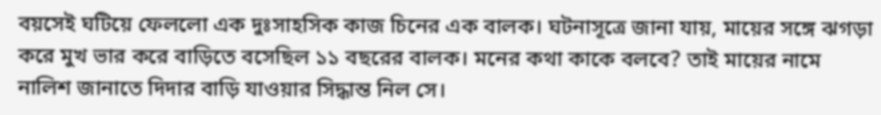বয়সেই ঘটিয়ে ফেললো এক দুঃসাহসিক কাজ চিনের এক বালক। ঘটনাসূত্রে জানা যায়, মায়ের সঙ্গে ঝগড়া করে মুখ ভার করে বাড়িতে বসেছিল ১১ বছরের বালক। মনের কথা কাকে বলবে? তাই মায়ের নামে নালিশ জানাতে দিদার বাড়ি যাওয়ার সিদ্ধান্ত নিল সে।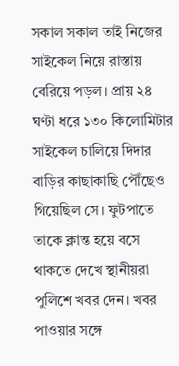সকাল সকাল তাই নিজের সাইকেল নিয়ে রাস্তায় বেরিয়ে পড়ল। প্রায় ২৪ ঘণ্টা ধরে ১৩০ কিলোমিটার সাইকেল চালিয়ে দিদার বাড়ির কাছাকাছি পৌঁছেও গিয়েছিল সে। ফুটপাতে তাকে ক্লান্ত হয়ে বসে থাকতে দেখে স্থানীয়রা পুলিশে খবর দেন। খবর পাওয়ার সঙ্গে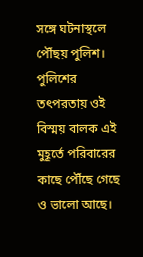সঙ্গে ঘটনাস্থলে পৌঁছয় পুলিশ। পুলিশের তৎপরতায় ওই বিস্ময় বালক এই মুহূর্তে পরিবারের কাছে পৌঁছে গেছে ও ভালো আছে।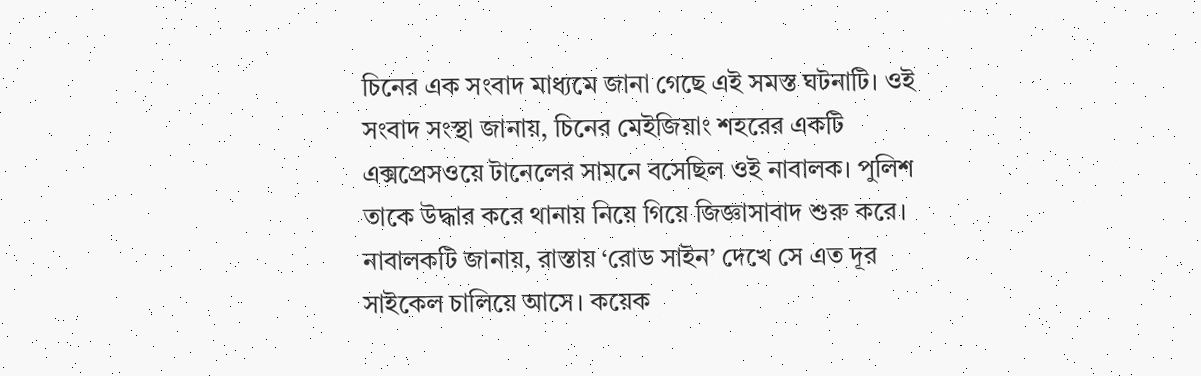চিনের এক সংবাদ মাধ্যমে জানা গেছে এই সমস্ত ঘটনাটি। ওই সংবাদ সংস্থা জানায়, চিনের মেইজিয়াং শহরের একটি এক্সপ্রেসওয়ে টানেলের সামনে বসেছিল ওই নাবালক। পুলিশ তাকে উদ্ধার করে থানায় নিয়ে গিয়ে জিজ্ঞাসাবাদ শুরু করে। নাবালকটি জানায়, রাস্তায় ‘রোড সাইন’ দেখে সে এত দূর সাইকেল চালিয়ে আসে। কয়েক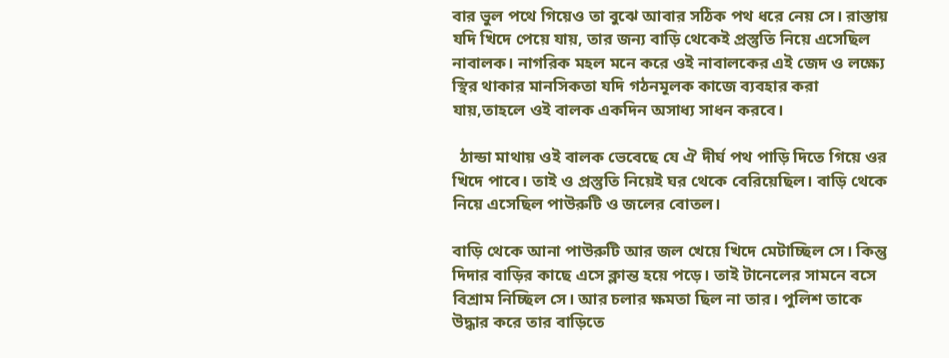বার ভুল পথে গিয়েও তা বুঝে আবার সঠিক পথ ধরে নেয় সে। রাস্তায় যদি খিদে পেয়ে যায়, তার জন্য বাড়ি থেকেই প্রস্তুতি নিয়ে এসেছিল নাবালক। নাগরিক মহল মনে করে ওই নাবালকের এই জেদ ও লক্ষ্যে স্থির থাকার মানসিকতা যদি গঠনমূলক কাজে ব্যবহার করা যায়,তাহলে ওই বালক একদিন অসাধ্য সাধন করবে।

  ঠান্ডা মাথায় ওই বালক ভেবেছে যে ঐ দীর্ঘ পথ পাড়ি দিতে গিয়ে ওর খিদে পাবে। তাই ও প্রস্তুতি নিয়েই ঘর থেকে বেরিয়েছিল। বাড়ি থেকে নিয়ে এসেছিল পাউরুটি ও জলের বোতল।

বাড়ি থেকে আনা পাউরুটি আর জল খেয়ে খিদে মেটাচ্ছিল সে। কিন্তু দিদার বাড়ির কাছে এসে ক্লান্ত হয়ে পড়ে। তাই টানেলের সামনে বসে বিশ্রাম নিচ্ছিল সে। আর চলার ক্ষমতা ছিল না তার। পুলিশ তাকে উদ্ধার করে তার বাড়িতে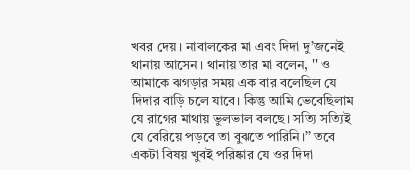খবর দেয়। নাবালকের মা এবং দিদা দু’জনেই থানায় আসেন। থানায় তার মা বলেন, '' ও আমাকে ঝগড়ার সময় এক বার বলেছিল যে দিদার বাড়ি চলে যাবে। কিন্তু আমি ভেবেছিলাম যে রাগের মাথায় ভুলভাল বলছে। সত্যি সত্যিই যে বেরিয়ে পড়বে তা বুঝতে পারিনি।’’ তবে একটা বিষয় খুবই পরিষ্কার যে ওর দিদা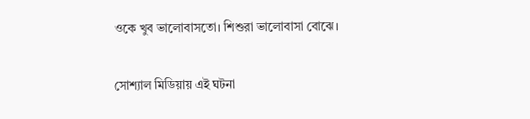ওকে খুব ভালোবাসতো। শিশুরা ভালোবাসা বোঝে।

সোশ্যাল মিডিয়ায় এই ঘটনা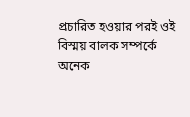প্রচারিত হওয়ার পরই ওই বিস্ময় বালক সম্পর্কে অনেক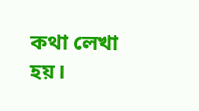কথা লেখা হয়।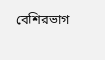বেশিরভাগ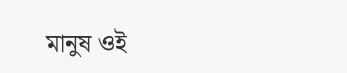মানুষ ওই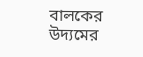বালকের উদ্যমের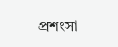প্রশংসা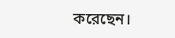করেছেন।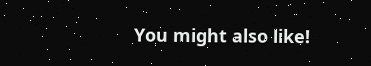You might also like!